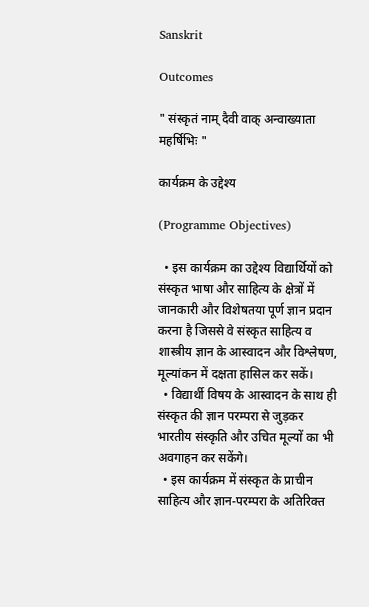Sanskrit

Outcomes

" संस्कृतं नाम् दैवी वाक् अन्वाख्याता महर्षिभिः "

कार्यक्रम के उद्देश्य

(Programme Objectives)

  • इस कार्यक्रम का उद्देश्य विद्यार्थियों को संस्कृत भाषा और साहित्य के क्षेत्रों में जानकारी और विशेषतया पूर्ण ज्ञान प्रदान करना है जिससे वे संस्कृत साहित्य व शास्त्रीय ज्ञान के आस्वादन और विश्लेषण, मूल्यांकन में दक्षता हासिल कर सकें।
  • विद्यार्थी विषय के आस्वादन के साथ ही संस्कृत की ज्ञान परम्परा से जुड़कर भारतीय संस्कृति और उचित मूल्यों का भी अवगाहन कर सकेंगे।
  • इस कार्यक्रम में संस्कृत के प्राचीन साहित्य और ज्ञान-परम्परा के अतिरिक्त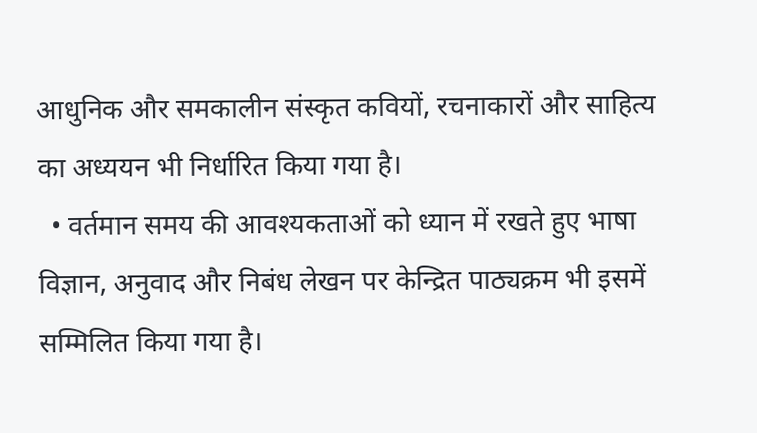आधुनिक और समकालीन संस्कृत कवियों, रचनाकारों और साहित्य का अध्ययन भी निर्धारित किया गया है।
  • वर्तमान समय की आवश्यकताओं को ध्यान में रखते हुए भाषा विज्ञान, अनुवाद और निबंध लेखन पर केन्द्रित पाठ्यक्रम भी इसमें सम्मिलित किया गया है।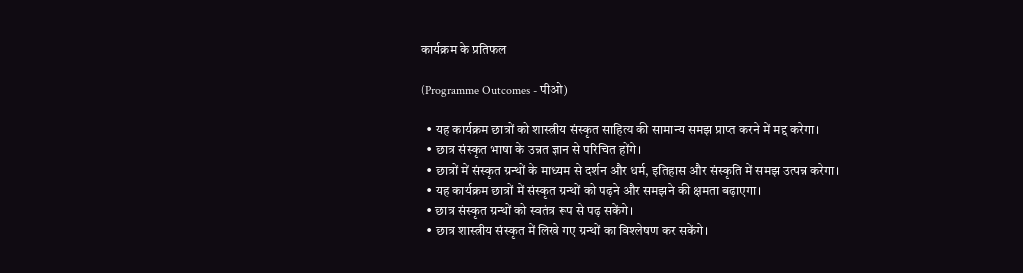कार्यक्रम के प्रतिफल

(Programme Outcomes - पीओ)

  • यह कार्यक्रम छात्रों को शास्त्रीय संस्कृत साहित्य की सामान्य समझ प्राप्त करने में मद्द करेगा।
  • छात्र संस्कृत भाषा के उन्नत ज्ञान से परिचित होंगे।
  • छात्रों में संस्कृत ग्रन्थों के माध्यम से दर्शन और धर्म, इतिहास और संस्कृति में समझ उत्पन्न करेगा।
  • यह कार्यक्रम छात्रों में संस्कृत ग्रन्थों को पढ़ने और समझने की क्षमता बढ़ाएगा।
  • छात्र संस्कृत ग्रन्थों को स्वतंत्र रूप से पढ़ सकेंगे।
  • छात्र शास्त्रीय संस्कृत में लिखे गए ग्रन्थों का विश्लेषण कर सकेंगे।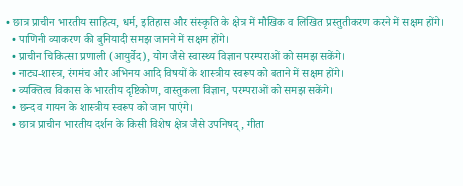• छात्र प्राचीन भारतीय साहित्य, धर्म, इतिहास और संस्कृति के क्षेत्र में मौखिक व लिखित प्रस्तुतीकरण करने में सक्षम होंगे।
  • पाणिनी व्याकरण की बुनियादी समझ जानने में सक्षम होंगे।
  • प्राचीन चिकित्सा प्रणाली (आयुर्वेद), योग जैसे स्वास्थ्य विज्ञान परम्पराओं को समझ सकेंगे।
  • नाट्य-शास्त्र, रंगमंच और अभिनय आदि विषयों के शास्त्रीय स्वरूप को बताने में सक्षम होंगे।
  • व्यक्तित्व विकास के भारतीय दृष्टिकोण, वास्तुकला विज्ञान, परम्पराओं को समझ सकेंगे।
  • छन्द व गायन के शास्त्रीय स्वरूप को जान पाएंगे।
  • छात्र प्राचीन भारतीय दर्शन के किसी विशेष क्षेत्र जैसे उपनिषद्, गीता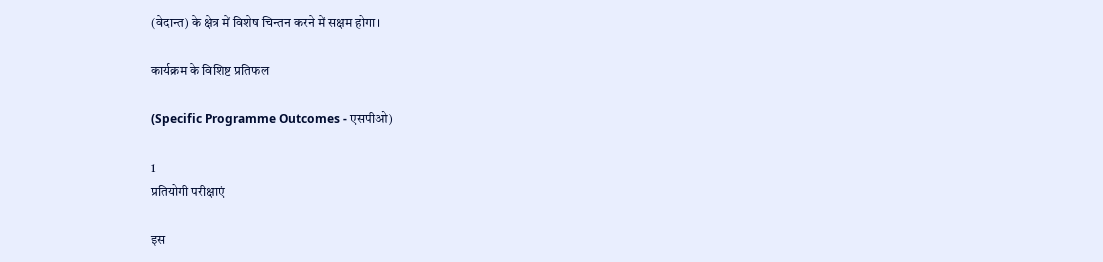(वेदान्त) के क्षेत्र में विशेष चिन्तन करने में सक्षम होगा।

कार्यक्रम के विशिष्ट प्रतिफल

(Specific Programme Outcomes - एसपीओ)

1
प्रतियोगी परीक्षाएं

इस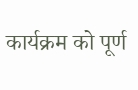कार्यक्रम को पूर्ण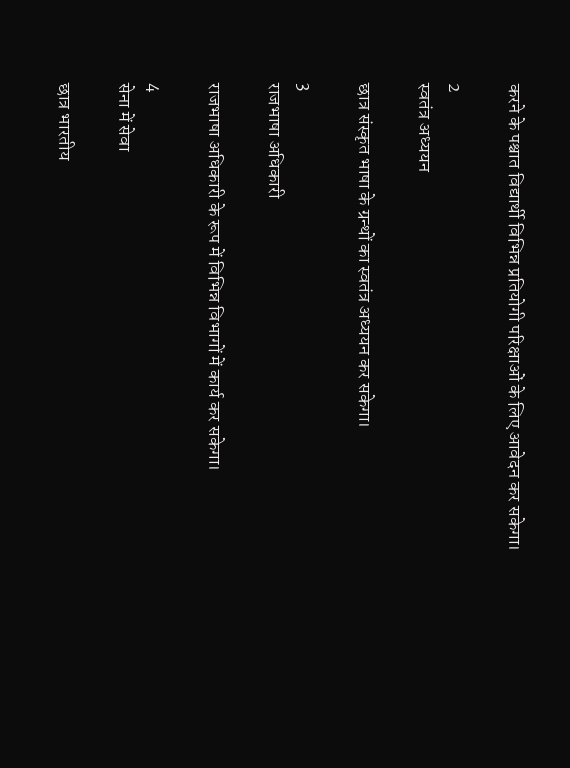करने के पश्चात विद्यार्थी विभिन्न प्रतियोगी परिक्षाओं के लिए आवेदन कर सकेगा।

2
स्वतंत्र अध्ययन

छात्र संस्कृत भाषा के ग्रन्थों का स्वतंत्र अध्ययन कर सकेगा।

3
राजभाषा अधिकारी

राजभाषा अधिकारी के रूप में विभिन्न विभागों में कार्य कर सकेगा।

4
सेना में सेवा

छात्र भारतीय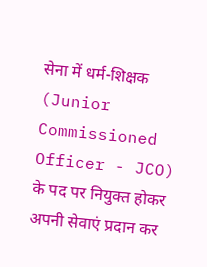सेना में धर्म-शिक्षक (Junior Commissioned Officer - JCO) के पद पर नियुक्त होकर अपनी सेवाएं प्रदान कर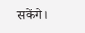सकेंगे।